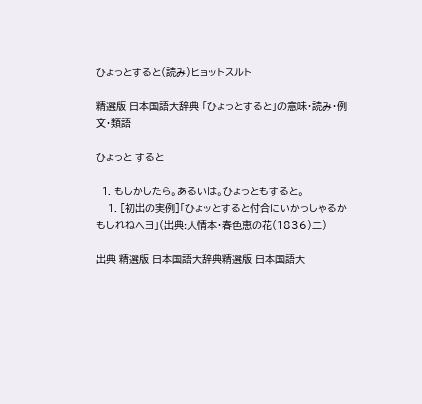ひょっとすると(読み)ヒョットスルト

精選版 日本国語大辞典 「ひょっとすると」の意味・読み・例文・類語

ひょっと すると

  1. もしかしたら。あるいは。ひょっともすると。
    1. [初出の実例]「ひょッとすると付合にいかっしゃるかもしれねへヨ」(出典:人情本・春色恵の花(1836)二)

出典 精選版 日本国語大辞典精選版 日本国語大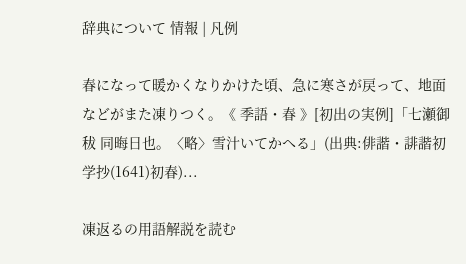辞典について 情報 | 凡例

春になって暖かくなりかけた頃、急に寒さが戻って、地面などがまた凍りつく。《 季語・春 》[初出の実例]「七瀬御秡 同晦日也。〈略〉雪汁いてかへる」(出典:俳諧・誹諧初学抄(1641)初春)...

凍返るの用語解説を読む